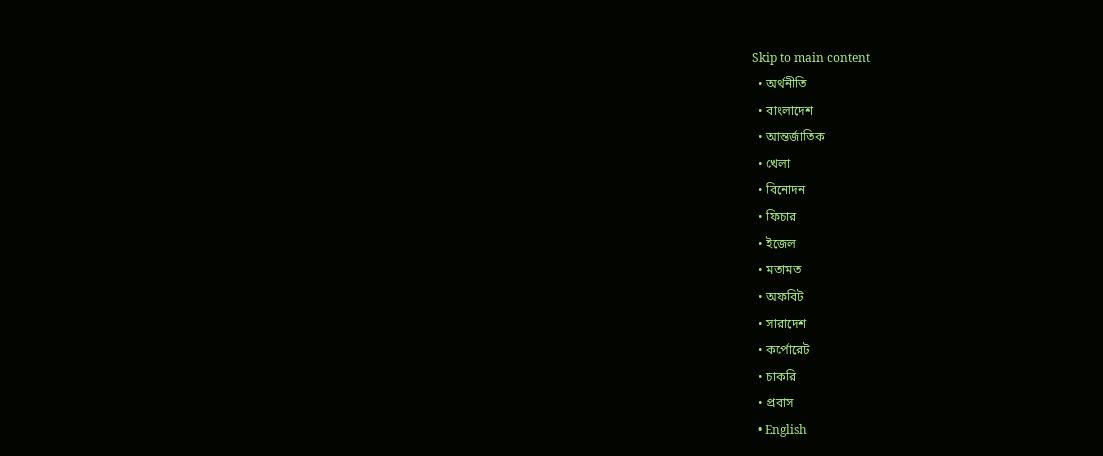Skip to main content
  • অর্থনীতি
  • বাংলাদেশ
  • আন্তর্জাতিক
  • খেলা
  • বিনোদন
  • ফিচার
  • ইজেল
  • মতামত
  • অফবিট
  • সারাদেশ
  • কর্পোরেট
  • চাকরি
  • প্রবাস
  • English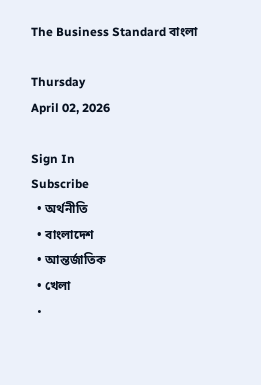The Business Standard বাংলা

Thursday
April 02, 2026

Sign In
Subscribe
  • অর্থনীতি
  • বাংলাদেশ
  • আন্তর্জাতিক
  • খেলা
  •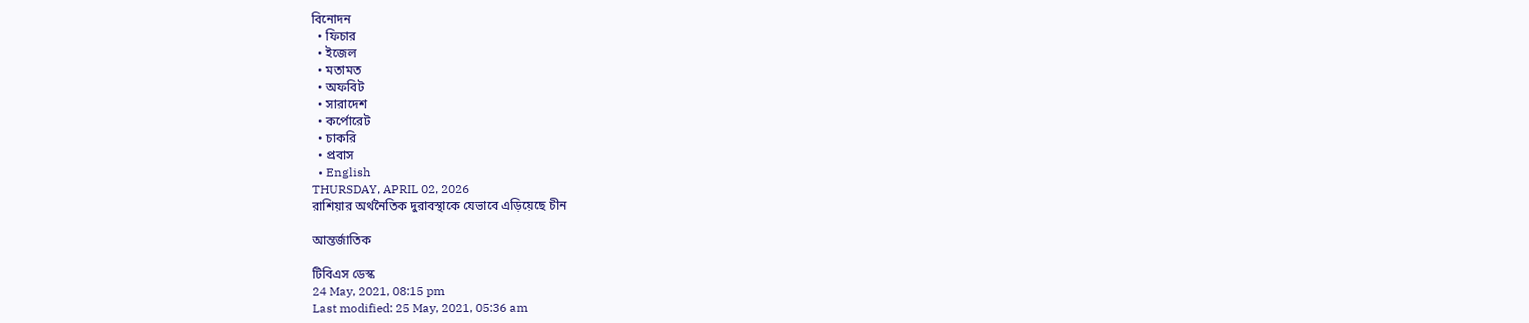বিনোদন
  • ফিচার
  • ইজেল
  • মতামত
  • অফবিট
  • সারাদেশ
  • কর্পোরেট
  • চাকরি
  • প্রবাস
  • English
THURSDAY, APRIL 02, 2026
রাশিয়ার অর্থনৈতিক দুরাবস্থাকে যেভাবে এড়িয়েছে চীন

আন্তর্জাতিক

টিবিএস ডেস্ক
24 May, 2021, 08:15 pm
Last modified: 25 May, 2021, 05:36 am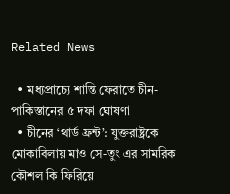Related News

  • মধ্যপ্রাচ্যে শান্তি ফেরাতে চীন-পাকিস্তানের ৫ দফা ঘোষণা
  • চীনের ‘থার্ড ফ্রন্ট’: যুক্তরাষ্ট্রকে মোকাবিলায় মাও সে-তুং এর সামরিক কৌশল কি ফিরিয়ে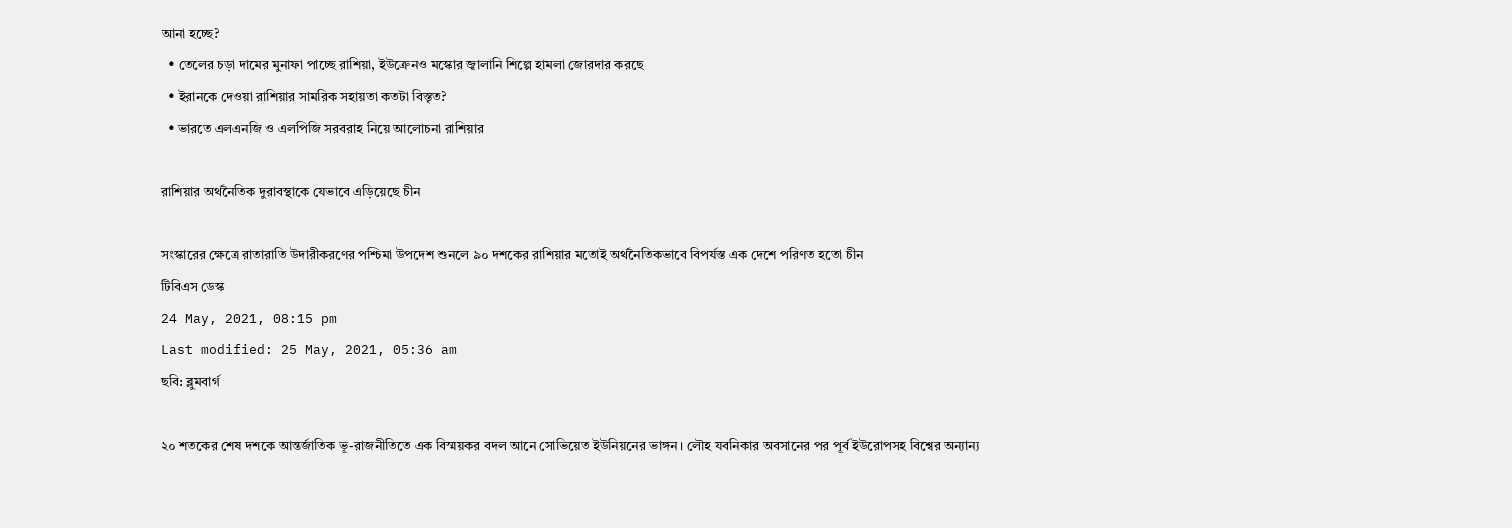আনা হচ্ছে?
  • তেলের চড়া দামের মুনাফা পাচ্ছে রাশিয়া, ইউক্রেনও মস্কোর জ্বালানি শিল্পে হামলা জোরদার করছে
  • ইরানকে দেওয়া রাশিয়ার সামরিক সহায়তা কতটা বিস্তৃত?
  • ভারতে এলএনজি ও এলপিজি সরবরাহ নিয়ে আলোচনা রাশিয়ার

রাশিয়ার অর্থনৈতিক দুরাবস্থাকে যেভাবে এড়িয়েছে চীন

সংস্কারের ক্ষেত্রে রাতারাতি উদারীকরণের পশ্চিমা উপদেশ শুনলে ৯০ দশকের রাশিয়ার মতোই অর্থনৈতিকভাবে বিপর্যস্ত এক দেশে পরিণত হতো চীন
টিবিএস ডেস্ক
24 May, 2021, 08:15 pm
Last modified: 25 May, 2021, 05:36 am
ছবি: ব্লুমবার্গ

২০ শতকের শেষ দশকে আন্তর্জাতিক ভূ-রাজনীতিতে এক বিস্ময়কর বদল আনে সোভিয়েত ইউনিয়নের ভাঙ্গন। লৌহ যবনিকার অবসানের পর পূর্ব ইউরোপসহ বিশ্বের অন্যান্য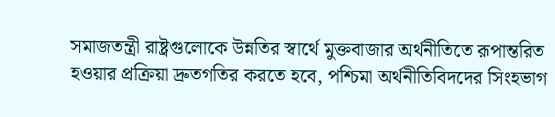সমাজতন্ত্রী রাষ্ট্রগুলোকে উন্নতির স্বার্থে মুক্তবাজার অর্থনীতিতে রূপান্তরিত হওয়ার প্রক্রিয়া দ্রুতগতির করতে হবে, পশ্চিমা অর্থনীতিবিদদের সিংহভাগ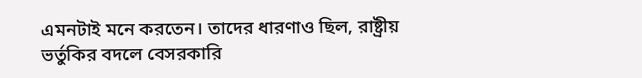এমনটাই মনে করতেন। তাদের ধারণাও ছিল, রাষ্ট্রীয় ভর্তুকির বদলে বেসরকারি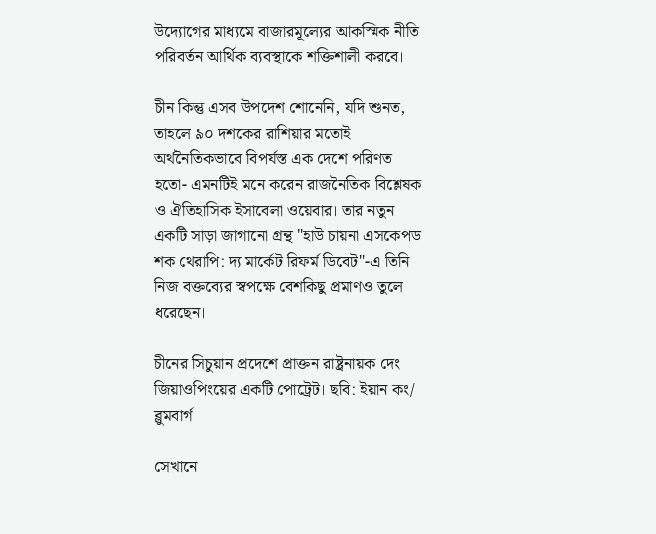উদ্যোগের মাধ্যমে বাজারমূল্যের আকস্মিক নীতি পরিবর্তন আর্থিক ব্যবস্থাকে শক্তিশালী করবে।

চীন কিন্তু এসব উপদেশ শোনেনি, যদি শুনত, তাহলে ৯০ দশকের রাশিয়ার মতোই অর্থনৈতিকভাবে বিপর্যস্ত এক দেশে পরিণত হতো- এমনটিই মনে করেন রাজনৈতিক বিশ্লেষক ও ঐতিহাসিক ইসাবেলা ওয়েবার। তার নতুন একটি সাড়া জাগানো গ্রন্থ "হাউ চায়না এসকেপড শক থেরাপি: দ্য মার্কেট রিফর্ম ডিবেট"-এ তিনি নিজ বক্তব্যের স্বপক্ষে বেশকিছু প্রমাণও তুলে ধরেছেন।

চীনের সিচুয়ান প্রদেশে প্রাক্তন রাষ্ট্রনায়ক দেং জিয়াওপিংয়ের একটি পোট্রেট। ছবি: ইয়ান কং/ ব্লুমবার্গ

সেখানে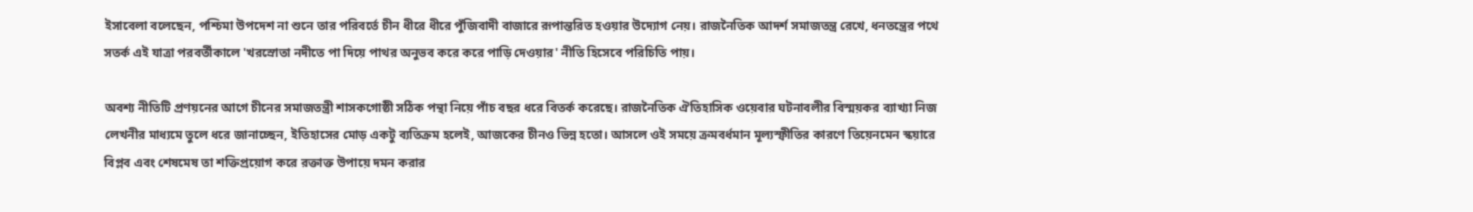ইসাবেলা বলেছেন, পশ্চিমা উপদেশ না শুনে তার পরিবর্তে চীন ধীরে ধীরে পুঁজিবাদী বাজারে রূপান্তরিত হওয়ার উদ্যোগ নেয়। রাজনৈতিক আদর্শ সমাজতন্ত্র রেখে, ধনতন্ত্রের পথে সতর্ক এই যাত্রা পরবর্তীকালে 'খরস্রোতা নদীতে পা দিয়ে পাথর অনুভব করে করে পাড়ি দেওয়ার' নীতি হিসেবে পরিচিতি পায়।

অবশ্য নীতিটি প্রণয়নের আগে চীনের সমাজতন্ত্রী শাসকগোষ্ঠী সঠিক পন্থা নিয়ে পাঁচ বছর ধরে বিতর্ক করেছে। রাজনৈতিক ঐতিহাসিক ওয়েবার ঘটনাবলীর বিস্ময়কর ব্যাখ্যা নিজ লেখনীর মাধ্যমে তুলে ধরে জানাচ্ছেন, ইতিহাসের মোড় একটু ব্যতিক্রম হলেই, আজকের চীনও ভিন্ন হতো। আসলে ওই সময়ে ক্রমবর্ধমান মূল্যস্ফীতির কারণে তিয়েনমেন স্কয়ারে বিপ্লব এবং শেষমেষ তা শক্তিপ্রয়োগ করে রক্তাক্ত উপায়ে দমন করার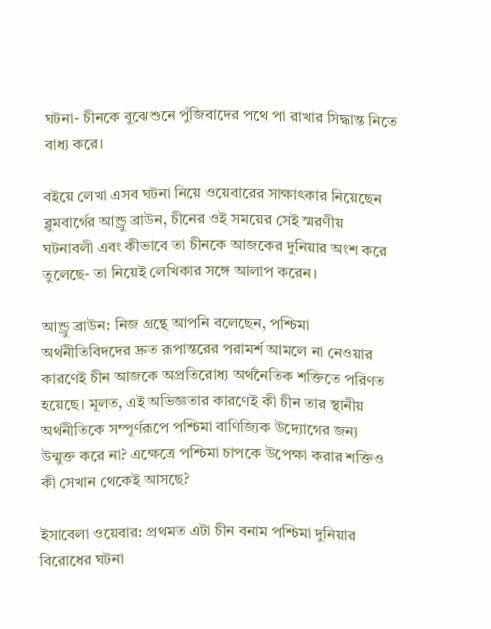ঘটনা- চীনকে বুঝেশুনে পুঁজিবাদের পথে পা রাখার সিদ্ধান্ত নিতে বাধ্য করে।

বইয়ে লেখা এসব ঘটনা নিয়ে ওয়েবারের সাক্ষাৎকার নিয়েছেন ব্লুমবার্গের আন্ড্রু ব্রাউন, চীনের ওই সময়ের সেই স্মরণীয় ঘটনাবলী এবং কীভাবে তা চীনকে আজকের দুনিয়ার অংশ করে তুলেছে- তা নিয়েই লেখিকার সঙ্গে আলাপ করেন।

আন্ড্রু ব্রাউন: নিজ গ্রন্থে আপনি বলেছেন, পশ্চিমা অর্থনীতিবিদদের দ্রুত রূপান্তরের পরামর্শ আমলে না নেওয়ার কারণেই চীন আজকে অপ্রতিরোধ্য অর্থনৈতিক শক্তিতে পরিণত হয়েছে। মূলত, এই অভিজ্ঞতার কারণেই কী চীন তার স্থানীয় অর্থনীতিকে সম্পূর্ণরূপে পশ্চিমা বাণিজ্যিক উদ্যোগের জন্য উন্মুক্ত করে না? এক্ষেত্রে পশ্চিমা চাপকে উপেক্ষা করার শক্তিও কী সেখান থেকেই আসছে?

ইসাবেলা ওয়েবার: প্রথমত এটা চীন বনাম পশ্চিমা দুনিয়ার বিরোধের ঘটনা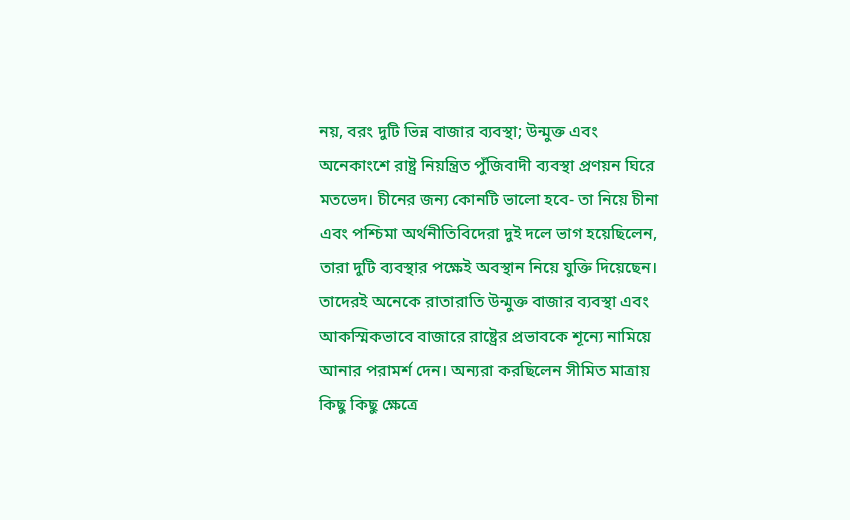নয়, বরং দুটি ভিন্ন বাজার ব্যবস্থা; উন্মুক্ত এবং অনেকাংশে রাষ্ট্র নিয়ন্ত্রিত পুঁজিবাদী ব্যবস্থা প্রণয়ন ঘিরে মতভেদ। চীনের জন্য কোনটি ভালো হবে- তা নিয়ে চীনা এবং পশ্চিমা অর্থনীতিবিদেরা দুই দলে ভাগ হয়েছিলেন, তারা দুটি ব্যবস্থার পক্ষেই অবস্থান নিয়ে যুক্তি দিয়েছেন। তাদেরই অনেকে রাতারাতি উন্মুক্ত বাজার ব্যবস্থা এবং আকস্মিকভাবে বাজারে রাষ্ট্রের প্রভাবকে শূন্যে নামিয়ে আনার পরামর্শ দেন। অন্যরা করছিলেন সীমিত মাত্রায় কিছু কিছু ক্ষেত্রে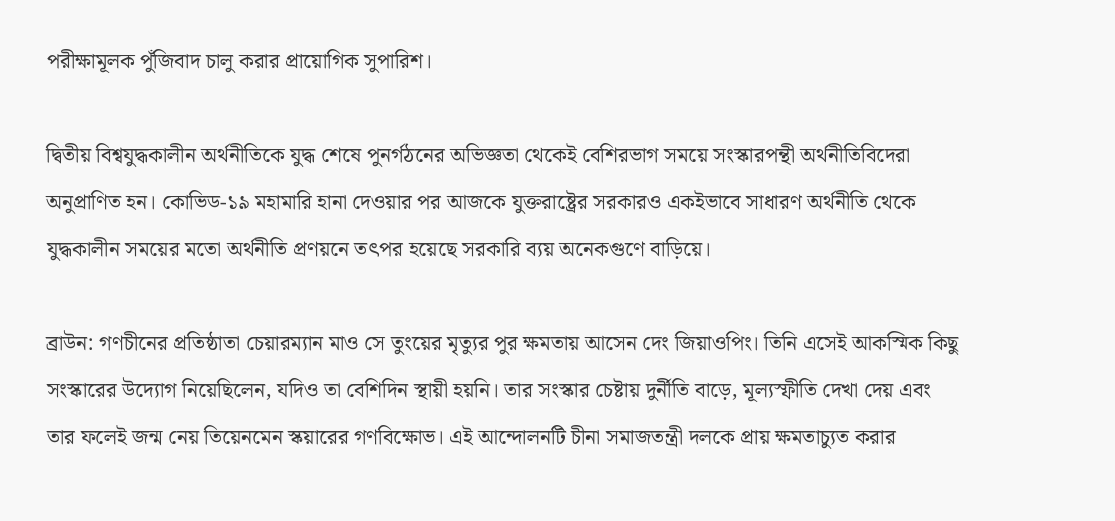পরীক্ষামূলক পুঁজিবাদ চালু করার প্রায়োগিক সুপারিশ।

দ্বিতীয় বিশ্বযুদ্ধকালীন অর্থনীতিকে যুদ্ধ শেষে পুনর্গঠনের অভিজ্ঞতা থেকেই বেশিরভাগ সময়ে সংস্কারপন্থী অর্থনীতিবিদেরা অনুপ্রাণিত হন। কোভিড-১৯ মহামারি হানা দেওয়ার পর আজকে যুক্তরাষ্ট্রের সরকারও একইভাবে সাধারণ অর্থনীতি থেকে যুদ্ধকালীন সময়ের মতো অর্থনীতি প্রণয়নে তৎপর হয়েছে সরকারি ব্যয় অনেকগুণে বাড়িয়ে।

ব্রাউন: গণচীনের প্রতিষ্ঠাতা চেয়ারম্যান মাও সে তুংয়ের মৃত্যুর পুর ক্ষমতায় আসেন দেং জিয়াওপিং। তিনি এসেই আকস্মিক কিছু সংস্কারের উদ্যোগ নিয়েছিলেন, যদিও তা বেশিদিন স্থায়ী হয়নি। তার সংস্কার চেষ্টায় দুর্নীতি বাড়ে, মূল্যস্ফীতি দেখা দেয় এবং তার ফলেই জন্ম নেয় তিয়েনমেন স্কয়ারের গণবিক্ষোভ। এই আন্দোলনটি চীনা সমাজতন্ত্রী দলকে প্রায় ক্ষমতাচ্যুত করার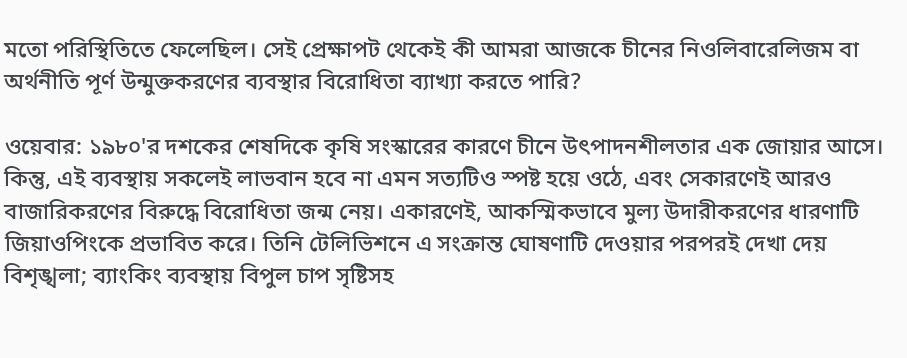মতো পরিস্থিতিতে ফেলেছিল। সেই প্রেক্ষাপট থেকেই কী আমরা আজকে চীনের নিওলিবারেলিজম বা অর্থনীতি পূর্ণ উন্মুক্তকরণের ব্যবস্থার বিরোধিতা ব্যাখ্যা করতে পারি?

ওয়েবার: ১৯৮০'র দশকের শেষদিকে কৃষি সংস্কারের কারণে চীনে উৎপাদনশীলতার এক জোয়ার আসে। কিন্তু, এই ব্যবস্থায় সকলেই লাভবান হবে না এমন সত্যটিও স্পষ্ট হয়ে ওঠে, এবং সেকারণেই আরও বাজারিকরণের বিরুদ্ধে বিরোধিতা জন্ম নেয়। একারণেই, আকস্মিকভাবে মুল্য উদারীকরণের ধারণাটি জিয়াওপিংকে প্রভাবিত করে। তিনি টেলিভিশনে এ সংক্রান্ত ঘোষণাটি দেওয়ার পরপরই দেখা দেয় বিশৃঙ্খলা; ব্যাংকিং ব্যবস্থায় বিপুল চাপ সৃষ্টিসহ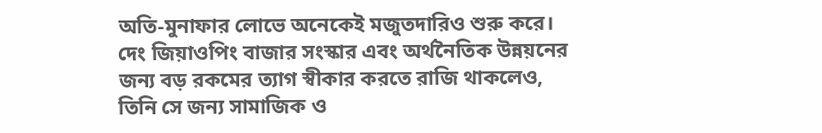অতি-মুনাফার লোভে অনেকেই মজুতদারিও শুরু করে। দেং জিয়াওপিং বাজার সংস্কার এবং অর্থনৈতিক উন্নয়নের জন্য বড় রকমের ত্যাগ স্বীকার করতে রাজি থাকলেও, তিনি সে জন্য সামাজিক ও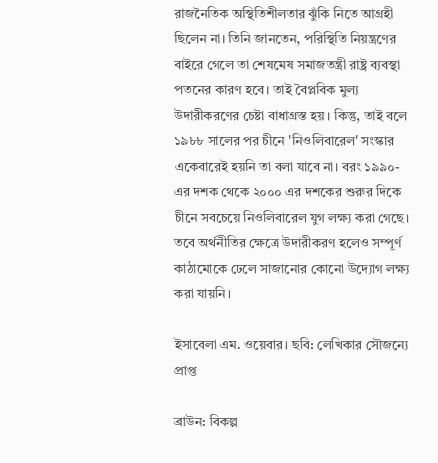রাজনৈতিক অস্থিতিশীলতার ঝুঁকি নিতে আগ্রহী ছিলেন না। তিনি জানতেন, পরিস্থিতি নিয়ন্ত্রণের বাইরে গেলে তা শেষমেষ সমাজতন্ত্রী রাষ্ট্র ব্যবস্থা পতনের কারণ হবে। তাই বৈপ্লবিক মুল্য উদারীকরণের চেষ্টা বাধাগ্রস্ত হয়। কিন্তু, তাই বলে ১৯৮৮ সালের পর চীনে 'নিওলিবারেল' সংস্কার একেবারেই হয়নি তা বলা যাবে না। বরং ১৯৯০-এর দশক থেকে ২০০০ এর দশকের শুরুর দিকে চীনে সবচেয়ে নিওলিবারেল যুগ লক্ষ্য করা গেছে। তবে অর্থনীতির ক্ষেত্রে উদারীকরণ হলেও সম্পূর্ণ কাঠামোকে ঢেলে সাজানোর কোনো উদ্যোগ লক্ষ্য করা যায়নি।

ইসাবেলা এম. ওয়েবার। ছবি: লেখিকার সৌজন্যে প্রাপ্ত

ব্রাউন: বিকল্প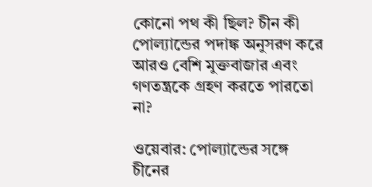কোনো পথ কী ছিল? চীন কী পোল্যান্ডের পদাঙ্ক অনুসরণ করে আরও বেশি মুক্তবাজার এবং গণতন্ত্রকে গ্রহণ করতে পারতো না?

ওয়েবার: পোল্যান্ডের সঙ্গে চীনের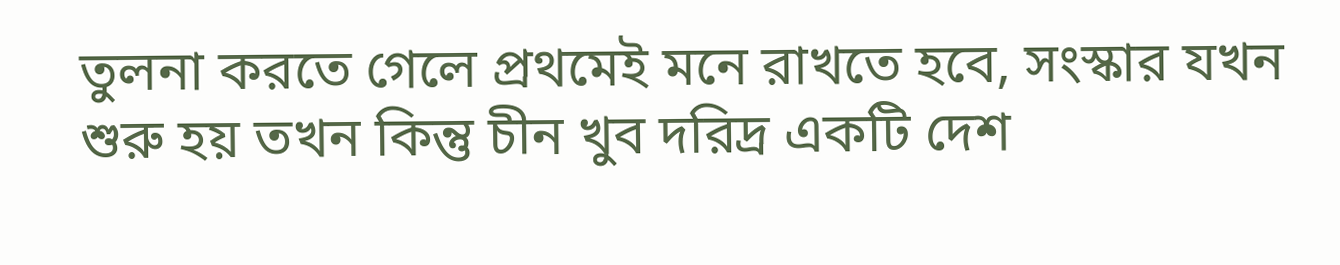তুলনা করতে গেলে প্রথমেই মনে রাখতে হবে, সংস্কার যখন শুরু হয় তখন কিন্তু চীন খুব দরিদ্র একটি দেশ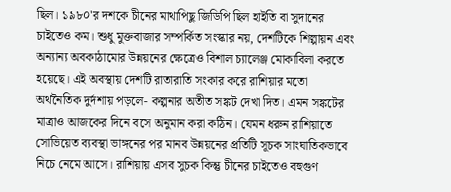ছিল। ১৯৮০'র দশকে চীনের মাথাপিছু জিডিপি ছিল হাইতি বা সুদানের চাইতেও কম। শুধু মুক্তবাজার সম্পর্কিত সংস্কার নয়, দেশটিকে শিল্পায়ন এবং অন্যান্য অবকাঠামোর উন্নয়নের ক্ষেত্রেও বিশাল চ্যালেঞ্জ মোকাবিলা করতে হয়েছে। এই অবস্থায় দেশটি রাতারাতি সংকার করে রাশিয়ার মতো অর্থনৈতিক দুর্দশায় পড়লে- কল্পনার অতীত সঙ্কট দেখা দিত। এমন সঙ্কটের মাত্রাও আজকের দিনে বসে অনুমান করা কঠিন। যেমন ধরুন রাশিয়াতে সোভিয়েত ব্যবস্থা ভাঙ্গনের পর মানব উন্নয়নের প্রতিটি সূচক সাংঘাতিকভাবে নিচে নেমে আসে। রাশিয়ায় এসব সুচক কিন্তু চীনের চাইতেও বহুগুণ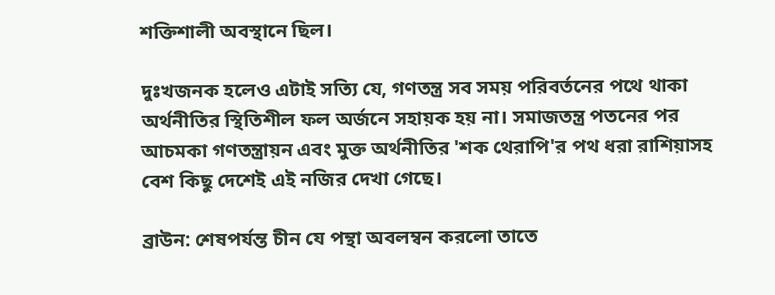শক্তিশালী অবস্থানে ছিল।

দুঃখজনক হলেও এটাই সত্যি যে, গণতন্ত্র সব সময় পরিবর্তনের পথে থাকা অর্থনীতির স্থিতিশীল ফল অর্জনে সহায়ক হয় না। সমাজতন্ত্র পতনের পর আচমকা গণতন্ত্রায়ন এবং মুক্ত অর্থনীতির 'শক থেরাপি'র পথ ধরা রাশিয়াসহ বেশ কিছু দেশেই এই নজির দেখা গেছে।

ব্রাউন: শেষপর্যন্ত চীন যে পন্থা অবলম্বন করলো তাতে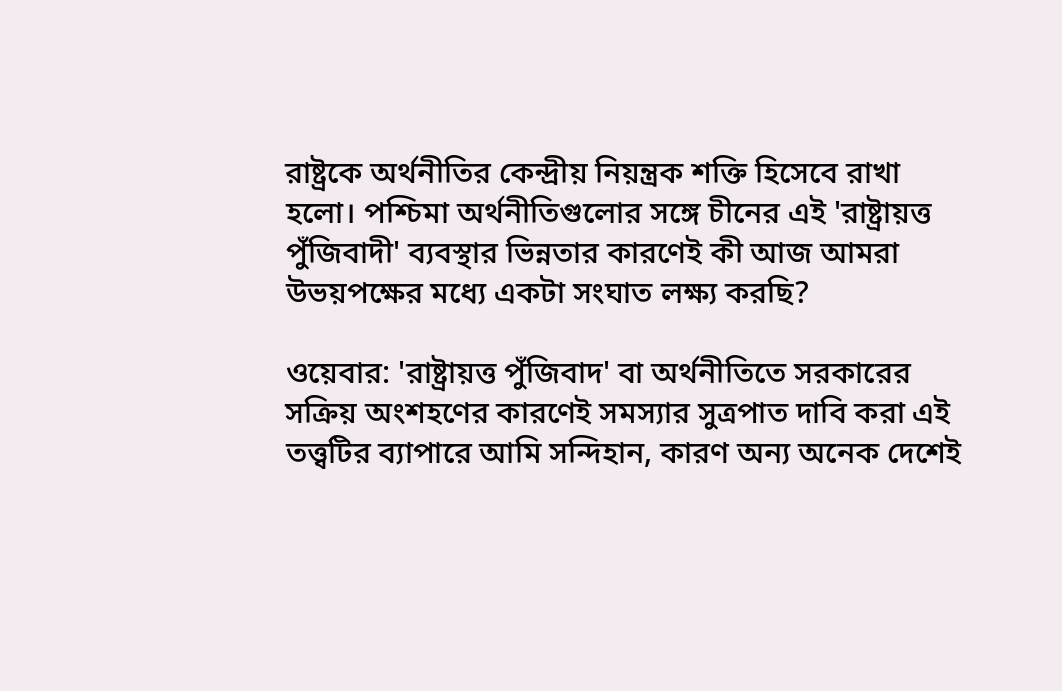রাষ্ট্রকে অর্থনীতির কেন্দ্রীয় নিয়ন্ত্রক শক্তি হিসেবে রাখা হলো। পশ্চিমা অর্থনীতিগুলোর সঙ্গে চীনের এই 'রাষ্ট্রায়ত্ত পুঁজিবাদী' ব্যবস্থার ভিন্নতার কারণেই কী আজ আমরা উভয়পক্ষের মধ্যে একটা সংঘাত লক্ষ্য করছি?

ওয়েবার: 'রাষ্ট্রায়ত্ত পুঁজিবাদ' বা অর্থনীতিতে সরকারের সক্রিয় অংশহণের কারণেই সমস্যার সুত্রপাত দাবি করা এই তত্ত্বটির ব্যাপারে আমি সন্দিহান, কারণ অন্য অনেক দেশেই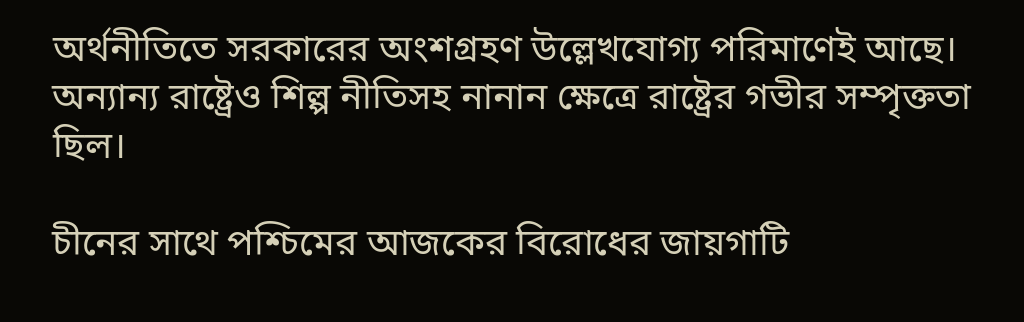অর্থনীতিতে সরকারের অংশগ্রহণ উল্লেখযোগ্য পরিমাণেই আছে। অন্যান্য রাষ্ট্রেও শিল্প নীতিসহ নানান ক্ষেত্রে রাষ্ট্রের গভীর সম্পৃক্ততা ছিল।

চীনের সাথে পশ্চিমের আজকের বিরোধের জায়গাটি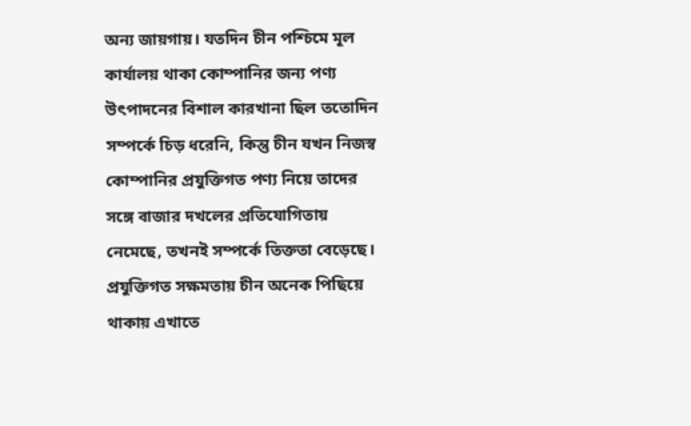অন্য জায়গায়। যতদিন চীন পশ্চিমে মূল কার্যালয় থাকা কোম্পানির জন্য পণ্য উৎপাদনের বিশাল কারখানা ছিল ততোদিন সম্পর্কে চিড় ধরেনি, কিন্তু চীন যখন নিজস্ব কোম্পানির প্রযুক্তিগত পণ্য নিয়ে তাদের সঙ্গে বাজার দখলের প্রতিযোগিতায় নেমেছে, তখনই সম্পর্কে তিক্ততা বেড়েছে। প্রযুক্তিগত সক্ষমতায় চীন অনেক পিছিয়ে থাকায় এখাতে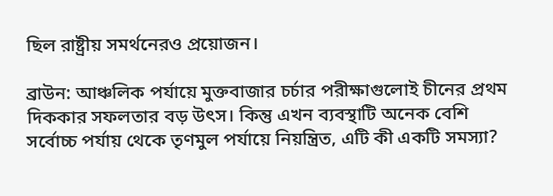ছিল রাষ্ট্রীয় সমর্থনেরও প্রয়োজন।

ব্রাউন: আঞ্চলিক পর্যায়ে মুক্তবাজার চর্চার পরীক্ষাগুলোই চীনের প্রথম দিককার সফলতার বড় উৎস। কিন্তু এখন ব্যবস্থাটি অনেক বেশি সর্বোচ্চ পর্যায় থেকে তৃণমুল পর্যায়ে নিয়ন্ত্রিত, এটি কী একটি সমস্যা?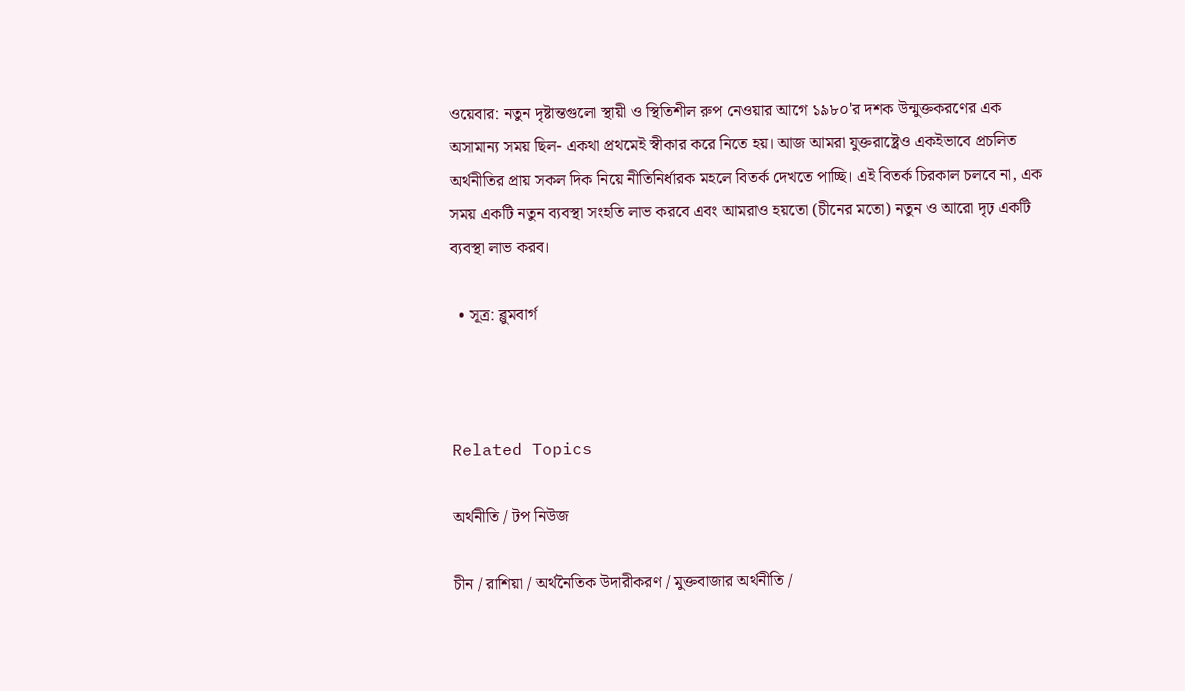ওয়েবার: নতুন দৃষ্টান্তগুলো স্থায়ী ও স্থিতিশীল রুপ নেওয়ার আগে ১৯৮০'র দশক উন্মুক্তকরণের এক অসামান্য সময় ছিল- একথা প্রথমেই স্বীকার করে নিতে হয়। আজ আমরা যুক্তরাষ্ট্রেও একইভাবে প্রচলিত অর্থনীতির প্রায় সকল দিক নিয়ে নীতিনির্ধারক মহলে বিতর্ক দেখতে পাচ্ছি। এই বিতর্ক চিরকাল চলবে না, এক সময় একটি নতুন ব্যবস্থা সংহতি লাভ করবে এবং আমরাও হয়তো (চীনের মতো) নতুন ও আরো দৃঢ় একটি ব্যবস্থা লাভ করব।

  • সূত্র: ব্লুমবার্গ



Related Topics

অর্থনীতি / টপ নিউজ

চীন / রাশিয়া / অর্থনৈতিক উদারীকরণ / মুক্তবাজার অর্থনীতি /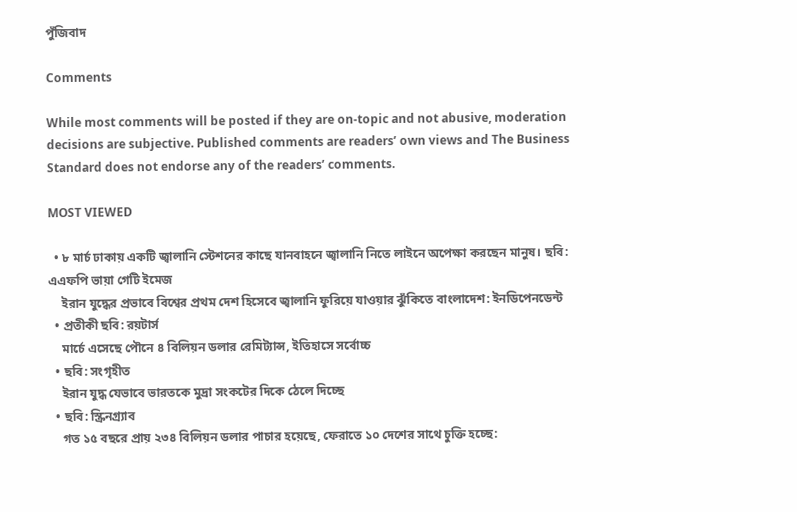পুঁজিবাদ

Comments

While most comments will be posted if they are on-topic and not abusive, moderation decisions are subjective. Published comments are readers’ own views and The Business Standard does not endorse any of the readers’ comments.

MOST VIEWED

  • ৮ মার্চ ঢাকায় একটি জ্বালানি স্টেশনের কাছে যানবাহনে জ্বালানি নিতে লাইনে অপেক্ষা করছেন মানুষ। ছবি: এএফপি ভায়া গেটি ইমেজ
    ইরান যুদ্ধের প্রভাবে বিশ্বের প্রথম দেশ হিসেবে জ্বালানি ফুরিয়ে যাওয়ার ঝুঁকিতে বাংলাদেশ: ইনডিপেনডেন্ট
  • প্রতীকী ছবি: রয়টার্স
    মার্চে এসেছে পৌনে ৪ বিলিয়ন ডলার রেমিট্যান্স, ইতিহাসে সর্বোচ্চ
  • ছবি: সংগৃহীত
    ইরান যুদ্ধ যেভাবে ভারতকে মুদ্রা সংকটের দিকে ঠেলে দিচ্ছে
  • ছবি: স্ক্রিনগ্র্যাব
    গত ১৫ বছরে প্রায় ২৩৪ বিলিয়ন ডলার পাচার হয়েছে, ফেরাতে ১০ দেশের সাথে চুক্তি হচ্ছে: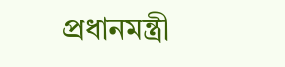প্রধানমন্ত্রী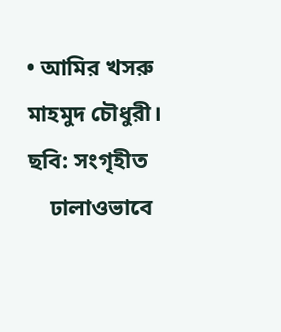• আমির খসরু মাহমুদ চৌধুরী। ছবি: সংগৃহীত
    ঢালাওভাবে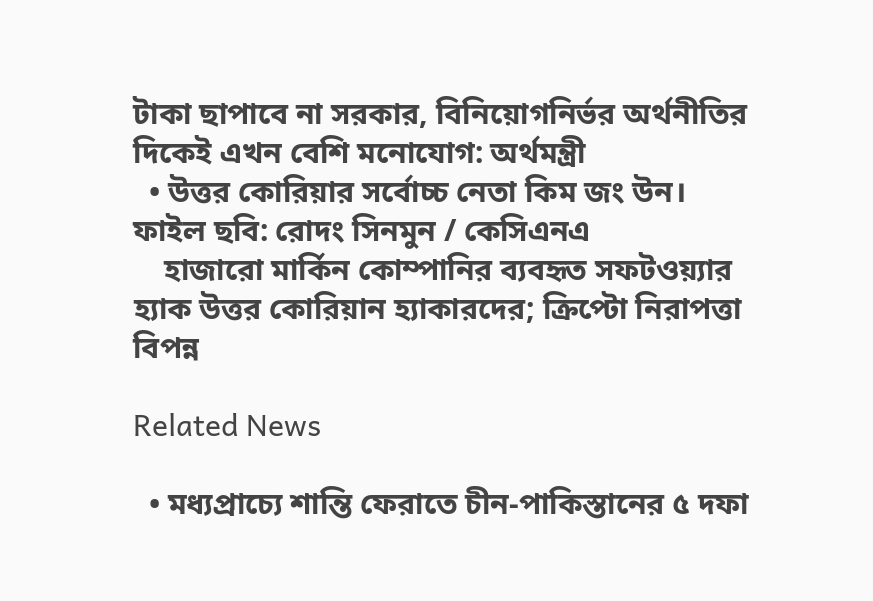টাকা ছাপাবে না সরকার, বিনিয়োগনির্ভর অর্থনীতির দিকেই এখন বেশি মনোযোগ: অর্থমন্ত্রী
  • উত্তর কোরিয়ার সর্বোচ্চ নেতা কিম জং উন। ফাইল ছবি: রোদং সিনমুন / কেসিএনএ
    হাজারো মার্কিন কোম্পানির ব্যবহৃত সফটওয়্যার হ্যাক উত্তর কোরিয়ান হ্যাকারদের; ক্রিপ্টো নিরাপত্তা বিপন্ন

Related News

  • মধ্যপ্রাচ্যে শান্তি ফেরাতে চীন-পাকিস্তানের ৫ দফা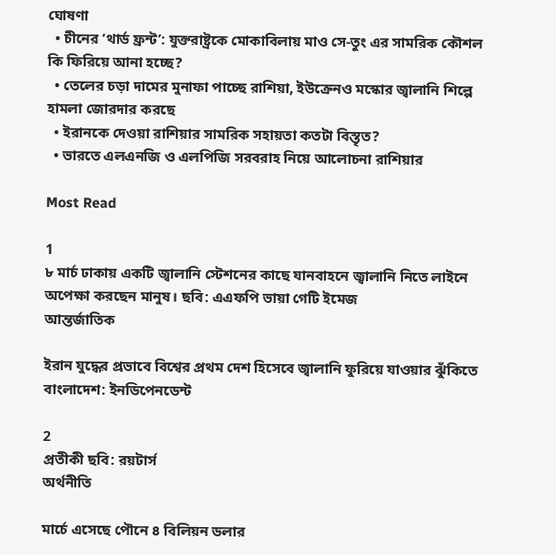ঘোষণা
  • চীনের ‘থার্ড ফ্রন্ট’: যুক্তরাষ্ট্রকে মোকাবিলায় মাও সে-তুং এর সামরিক কৌশল কি ফিরিয়ে আনা হচ্ছে?
  • তেলের চড়া দামের মুনাফা পাচ্ছে রাশিয়া, ইউক্রেনও মস্কোর জ্বালানি শিল্পে হামলা জোরদার করছে
  • ইরানকে দেওয়া রাশিয়ার সামরিক সহায়তা কতটা বিস্তৃত?
  • ভারতে এলএনজি ও এলপিজি সরবরাহ নিয়ে আলোচনা রাশিয়ার

Most Read

1
৮ মার্চ ঢাকায় একটি জ্বালানি স্টেশনের কাছে যানবাহনে জ্বালানি নিতে লাইনে অপেক্ষা করছেন মানুষ। ছবি: এএফপি ভায়া গেটি ইমেজ
আন্তর্জাতিক

ইরান যুদ্ধের প্রভাবে বিশ্বের প্রথম দেশ হিসেবে জ্বালানি ফুরিয়ে যাওয়ার ঝুঁকিতে বাংলাদেশ: ইনডিপেনডেন্ট

2
প্রতীকী ছবি: রয়টার্স
অর্থনীতি

মার্চে এসেছে পৌনে ৪ বিলিয়ন ডলার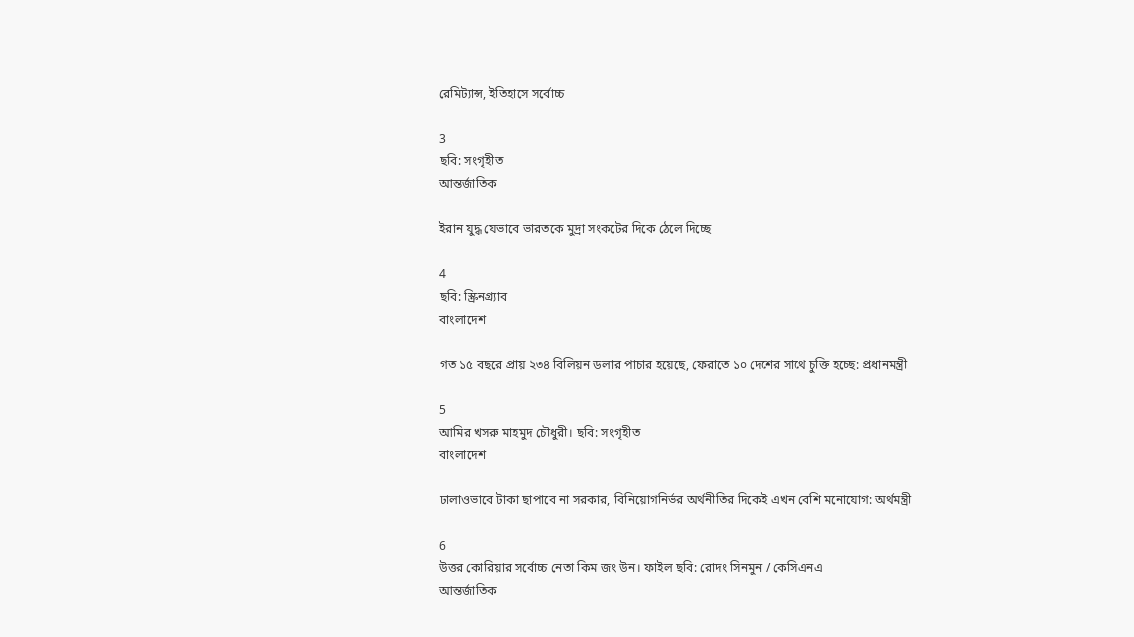রেমিট্যান্স, ইতিহাসে সর্বোচ্চ

3
ছবি: সংগৃহীত
আন্তর্জাতিক

ইরান যুদ্ধ যেভাবে ভারতকে মুদ্রা সংকটের দিকে ঠেলে দিচ্ছে

4
ছবি: স্ক্রিনগ্র্যাব
বাংলাদেশ

গত ১৫ বছরে প্রায় ২৩৪ বিলিয়ন ডলার পাচার হয়েছে, ফেরাতে ১০ দেশের সাথে চুক্তি হচ্ছে: প্রধানমন্ত্রী

5
আমির খসরু মাহমুদ চৌধুরী। ছবি: সংগৃহীত
বাংলাদেশ

ঢালাওভাবে টাকা ছাপাবে না সরকার, বিনিয়োগনির্ভর অর্থনীতির দিকেই এখন বেশি মনোযোগ: অর্থমন্ত্রী

6
উত্তর কোরিয়ার সর্বোচ্চ নেতা কিম জং উন। ফাইল ছবি: রোদং সিনমুন / কেসিএনএ
আন্তর্জাতিক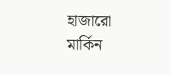হাজারো মার্কিন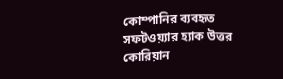কোম্পানির ব্যবহৃত সফটওয়্যার হ্যাক উত্তর কোরিয়ান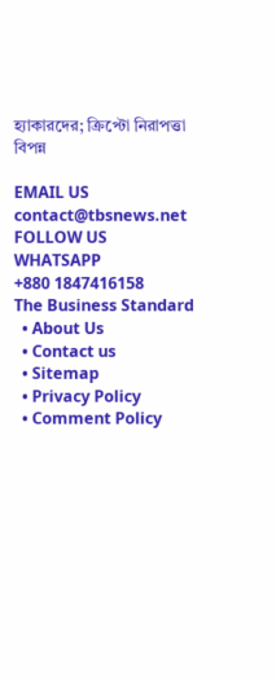হ্যাকারদের; ক্রিপ্টো নিরাপত্তা বিপন্ন

EMAIL US
contact@tbsnews.net
FOLLOW US
WHATSAPP
+880 1847416158
The Business Standard
  • About Us
  • Contact us
  • Sitemap
  • Privacy Policy
  • Comment Policy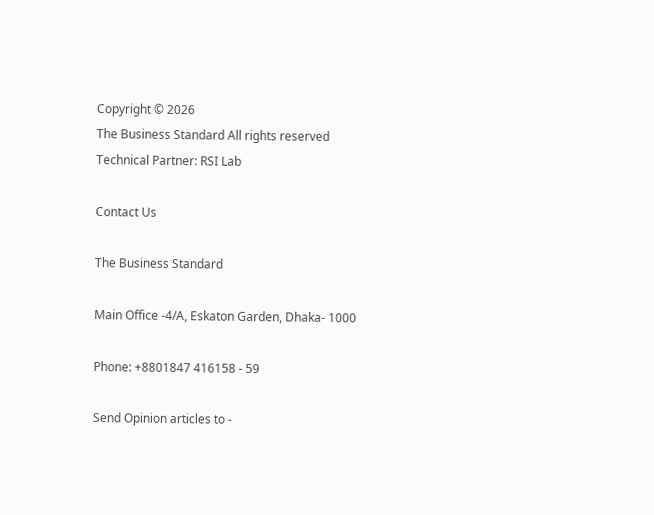Copyright © 2026
The Business Standard All rights reserved
Technical Partner: RSI Lab

Contact Us

The Business Standard

Main Office -4/A, Eskaton Garden, Dhaka- 1000

Phone: +8801847 416158 - 59

Send Opinion articles to -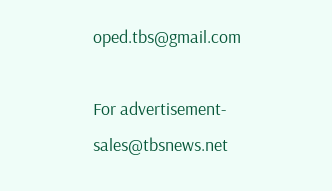oped.tbs@gmail.com

For advertisement- sales@tbsnews.net